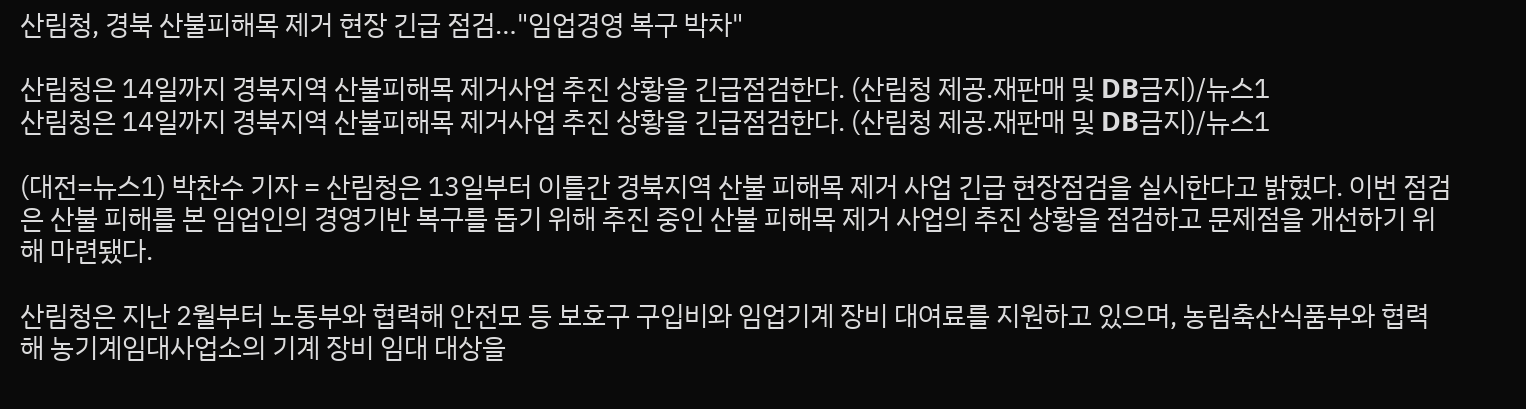산림청, 경북 산불피해목 제거 현장 긴급 점검…"임업경영 복구 박차"

산림청은 14일까지 경북지역 산불피해목 제거사업 추진 상황을 긴급점검한다. (산림청 제공.재판매 및 DB금지)/뉴스1
산림청은 14일까지 경북지역 산불피해목 제거사업 추진 상황을 긴급점검한다. (산림청 제공.재판매 및 DB금지)/뉴스1

(대전=뉴스1) 박찬수 기자 = 산림청은 13일부터 이틀간 경북지역 산불 피해목 제거 사업 긴급 현장점검을 실시한다고 밝혔다. 이번 점검은 산불 피해를 본 임업인의 경영기반 복구를 돕기 위해 추진 중인 산불 피해목 제거 사업의 추진 상황을 점검하고 문제점을 개선하기 위해 마련됐다.

산림청은 지난 2월부터 노동부와 협력해 안전모 등 보호구 구입비와 임업기계 장비 대여료를 지원하고 있으며, 농림축산식품부와 협력해 농기계임대사업소의 기계 장비 임대 대상을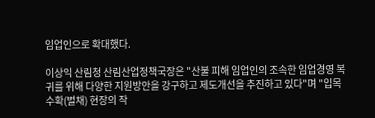임업인으로 확대했다.

이상익 산림청 산림산업정책국장은 "산불 피해 임업인의 조속한 임업경영 복귀를 위해 다양한 지원방안을 강구하고 제도개선을 추진하고 있다"며 "입목 수확(벌채) 현장의 작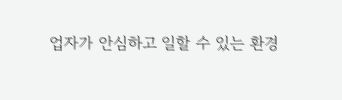업자가 안심하고 일할 수 있는 환경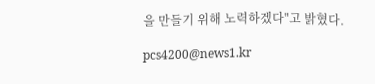을 만들기 위해 노력하겠다"고 밝혔다.

pcs4200@news1.kr